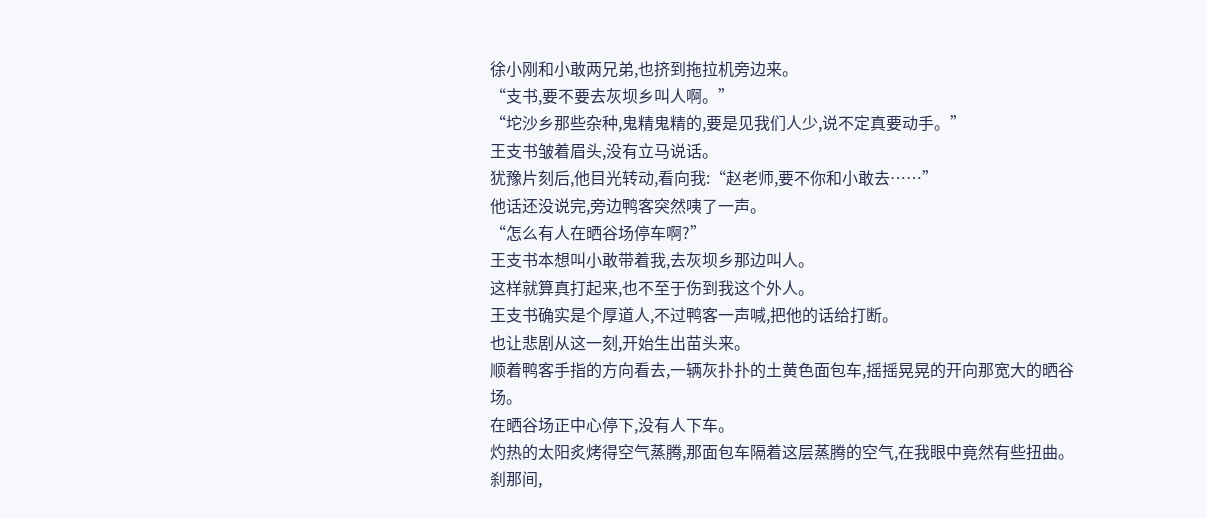徐小刚和小敢两兄弟,也挤到拖拉机旁边来。
“支书,要不要去灰坝乡叫人啊。”
“坨沙乡那些杂种,鬼精鬼精的,要是见我们人少,说不定真要动手。”
王支书皱着眉头,没有立马说话。
犹豫片刻后,他目光转动,看向我:“赵老师,要不你和小敢去……”
他话还没说完,旁边鸭客突然咦了一声。
“怎么有人在晒谷场停车啊?”
王支书本想叫小敢带着我,去灰坝乡那边叫人。
这样就算真打起来,也不至于伤到我这个外人。
王支书确实是个厚道人,不过鸭客一声喊,把他的话给打断。
也让悲剧从这一刻,开始生出苗头来。
顺着鸭客手指的方向看去,一辆灰扑扑的土黄色面包车,摇摇晃晃的开向那宽大的晒谷场。
在晒谷场正中心停下,没有人下车。
灼热的太阳炙烤得空气蒸腾,那面包车隔着这层蒸腾的空气,在我眼中竟然有些扭曲。
刹那间,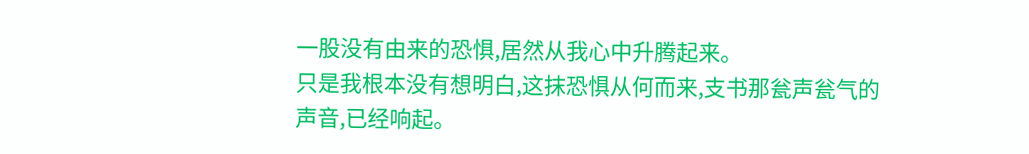一股没有由来的恐惧,居然从我心中升腾起来。
只是我根本没有想明白,这抹恐惧从何而来,支书那瓮声瓮气的声音,已经响起。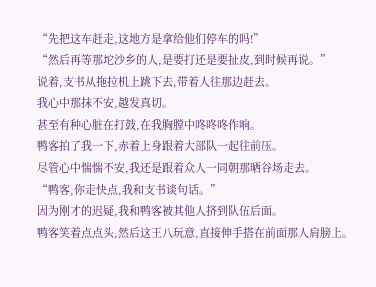“先把这车赶走,这地方是拿给他们停车的吗!”
“然后再等那坨沙乡的人,是要打还是要扯皮,到时候再说。”
说着,支书从拖拉机上跳下去,带着人往那边赶去。
我心中那抹不安,越发真切。
甚至有种心脏在打鼓,在我胸膛中咚咚咚作响。
鸭客拍了我一下,赤着上身跟着大部队一起往前压。
尽管心中惴惴不安,我还是跟着众人一同朝那晒谷场走去。
“鸭客,你走快点,我和支书谈句话。”
因为刚才的迟疑,我和鸭客被其他人挤到队伍后面。
鸭客笑着点点头,然后这王八玩意,直接伸手搭在前面那人肩膀上。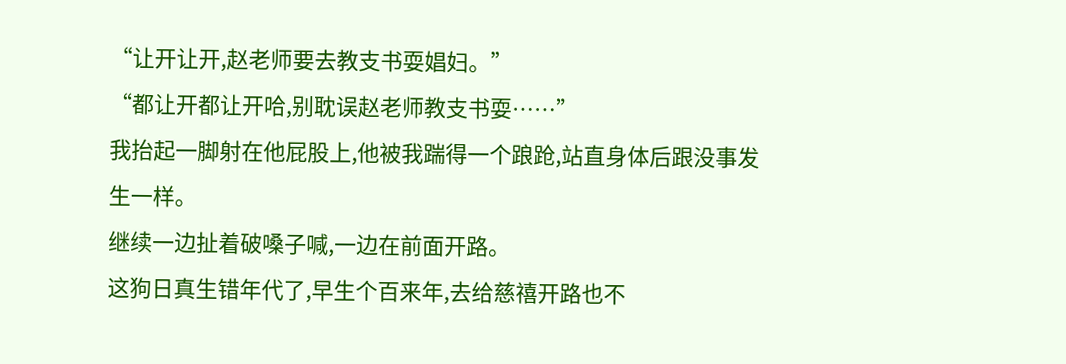“让开让开,赵老师要去教支书耍娼妇。”
“都让开都让开哈,别耽误赵老师教支书耍……”
我抬起一脚射在他屁股上,他被我踹得一个踉跄,站直身体后跟没事发生一样。
继续一边扯着破嗓子喊,一边在前面开路。
这狗日真生错年代了,早生个百来年,去给慈禧开路也不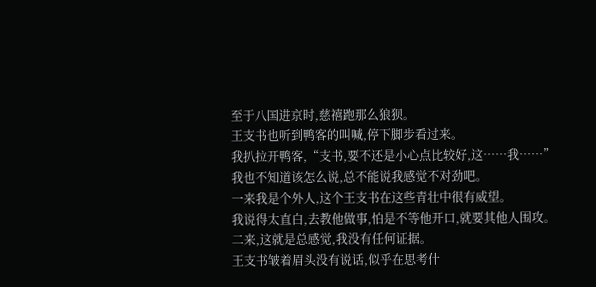至于八国进京时,慈禧跑那么狼狈。
王支书也听到鸭客的叫喊,停下脚步看过来。
我扒拉开鸭客,“支书,要不还是小心点比较好,这……我……”
我也不知道该怎么说,总不能说我感觉不对劲吧。
一来我是个外人,这个王支书在这些青壮中很有威望。
我说得太直白,去教他做事,怕是不等他开口,就要其他人围攻。
二来,这就是总感觉,我没有任何证据。
王支书皱着眉头没有说话,似乎在思考什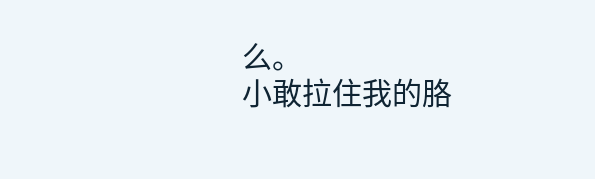么。
小敢拉住我的胳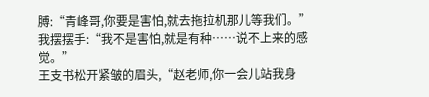膊:“青峰哥,你要是害怕,就去拖拉机那儿等我们。”
我摆摆手:“我不是害怕,就是有种……说不上来的感觉。”
王支书松开紧皱的眉头,“赵老师,你一会儿站我身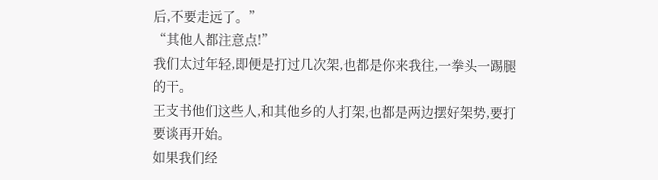后,不要走远了。”
“其他人都注意点!”
我们太过年轻,即便是打过几次架,也都是你来我往,一拳头一踢腿的干。
王支书他们这些人,和其他乡的人打架,也都是两边摆好架势,要打要谈再开始。
如果我们经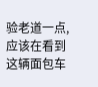验老道一点,应该在看到这辆面包车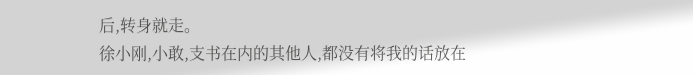后,转身就走。
徐小刚,小敢,支书在内的其他人,都没有将我的话放在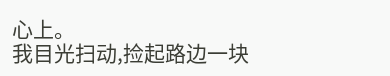心上。
我目光扫动,捡起路边一块